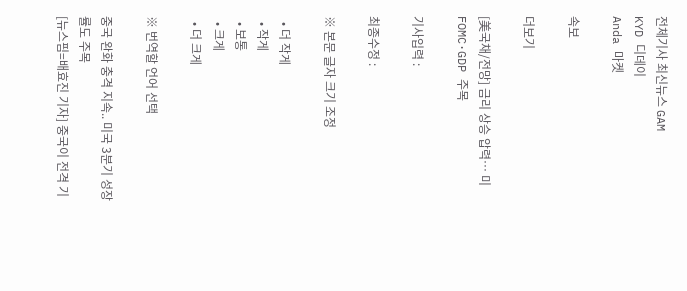전체기사 최신뉴스 GAM
KYD 디데이
Anda 마켓

속보

더보기

[美국채/전망] 금리 상승 압력… 미 FOMC·GDP 주목

기사입력 :

최종수정 :

※ 본문 글자 크기 조정

  • 더 작게
  • 작게
  • 보통
  • 크게
  • 더 크게

※ 번역할 언어 선택

중국 완화 충격 지속.. 미국 3분기 성장률도 주목
[뉴스핌=배효진 기자] 중국이 전격 기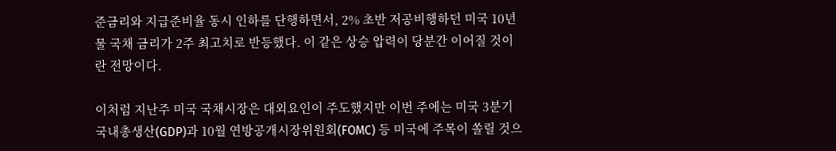준금리와 지급준비율 동시 인하를 단행하면서, 2% 초반 저공비행하던 미국 10년물 국채 금리가 2주 최고치로 반등했다. 이 같은 상승 압력이 당분간 이어질 것이란 전망이다.

이처럼 지난주 미국 국채시장은 대외요인이 주도했지만 이번 주에는 미국 3분기 국내총생산(GDP)과 10월 연방공개시장위원회(FOMC) 등 미국에 주목이 쏠릴 것으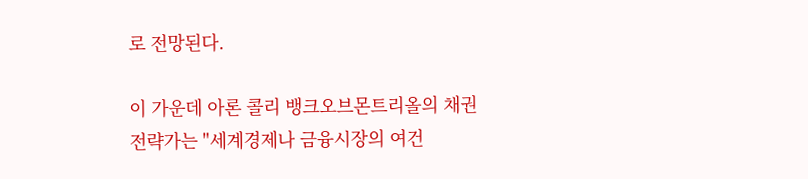로 전망된다.

이 가운데 아론 콜리 뱅크오브몬트리올의 채권전략가는 "세계경제나 금융시장의 여건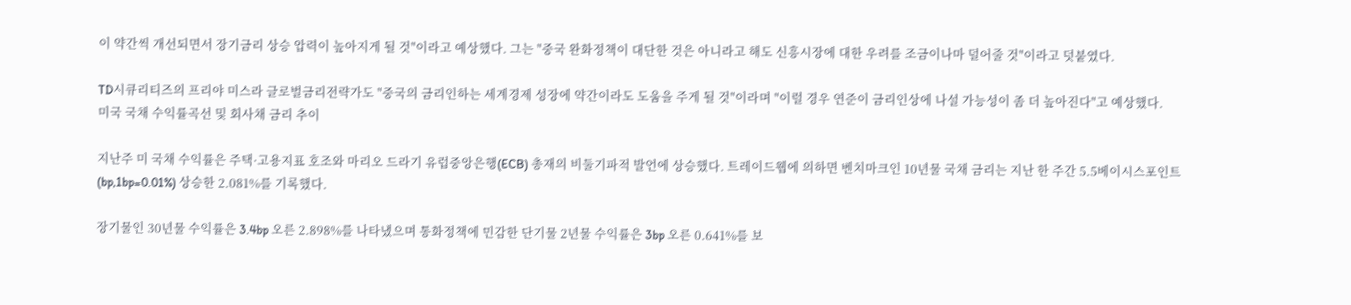이 약간씩 개선되면서 장기금리 상승 압력이 높아지게 될 것"이라고 예상했다. 그는 "중국 완화정책이 대단한 것은 아니라고 해도 신흥시장에 대한 우려를 조금이나마 덜어줄 것"이라고 덧붙였다.

TD시큐리티즈의 프리야 미스라 글로벌금리전략가도 "중국의 금리인하는 세계경제 성장에 약간이라도 도움을 주게 될 것"이라며 "이럴 경우 연준이 금리인상에 나설 가능성이 좀 더 높아진다"고 예상했다.
미국 국채 수익률곡선 및 회사채 금리 추이

지난주 미 국채 수익률은 주택·고용지표 호조와 마리오 드라기 유럽중앙은행(ECB) 총재의 비둘기파적 발언에 상승했다. 트레이드웹에 의하면 벤치마크인 10년물 국채 금리는 지난 한 주간 5.5베이시스포인트(bp,1bp=0.01%) 상승한 2.081%를 기록했다.

장기물인 30년물 수익률은 3.4bp 오른 2.898%를 나타냈으며 통화정책에 민감한 단기물 2년물 수익률은 3bp 오른 0.641%를 보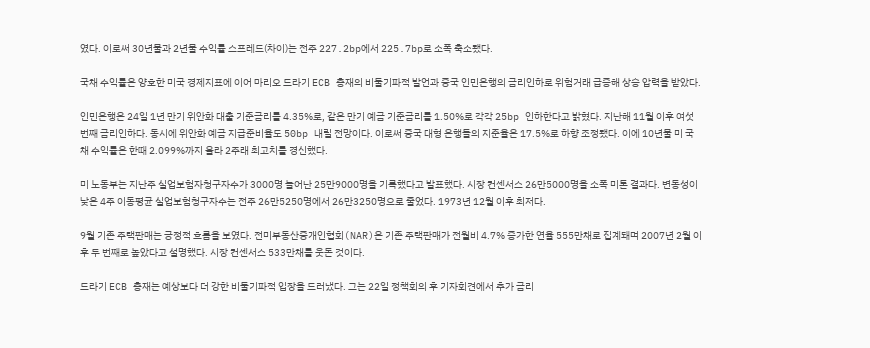였다. 이로써 30년물과 2년물 수익률 스프레드(차이)는 전주 227.2bp에서 225.7bp로 소폭 축소됐다.

국채 수익률은 양호한 미국 경제지표에 이어 마리오 드라기 ECB 총재의 비둘기파적 발언과 중국 인민은행의 금리인하로 위험거래 급증해 상승 압력을 받았다.

인민은행은 24일 1년 만기 위안화 대출 기준금리를 4.35%로, 같은 만기 예금 기준금리를 1.50%로 각각 25bp 인하한다고 밝혔다. 지난해 11월 이후 여섯 번째 금리인하다. 동시에 위안화 예금 지급준비율도 50bp 내릴 전망이다. 이로써 중국 대형 은행들의 지준율은 17.5%로 하향 조정됐다. 이에 10년물 미 국채 수익률은 한때 2.099%까지 올라 2주래 최고치를 경신했다.

미 노동부는 지난주 실업보험자청구자수가 3000명 늘어난 25만9000명을 기록했다고 발표했다. 시장 컨센서스 26만5000명을 소폭 미톤 결과다. 변동성이 낮은 4주 이동평균 실업보험청구자수는 전주 26만5250명에서 26만3250명으로 줄었다. 1973년 12월 이후 최저다.

9월 기존 주택판매는 긍정적 흐름을 보였다. 전미부동산중개인협회(NAR)은 기존 주택판매가 전월비 4.7% 증가한 연율 555만채로 집계돼며 2007년 2월 이후 두 번째로 높았다고 설명했다. 시장 컨센서스 533만채를 웃돈 것이다.

드라기 ECB 총재는 예상보다 더 강한 비둘기파적 입장을 드러냈다. 그는 22일 정책회의 후 기자회견에서 추가 금리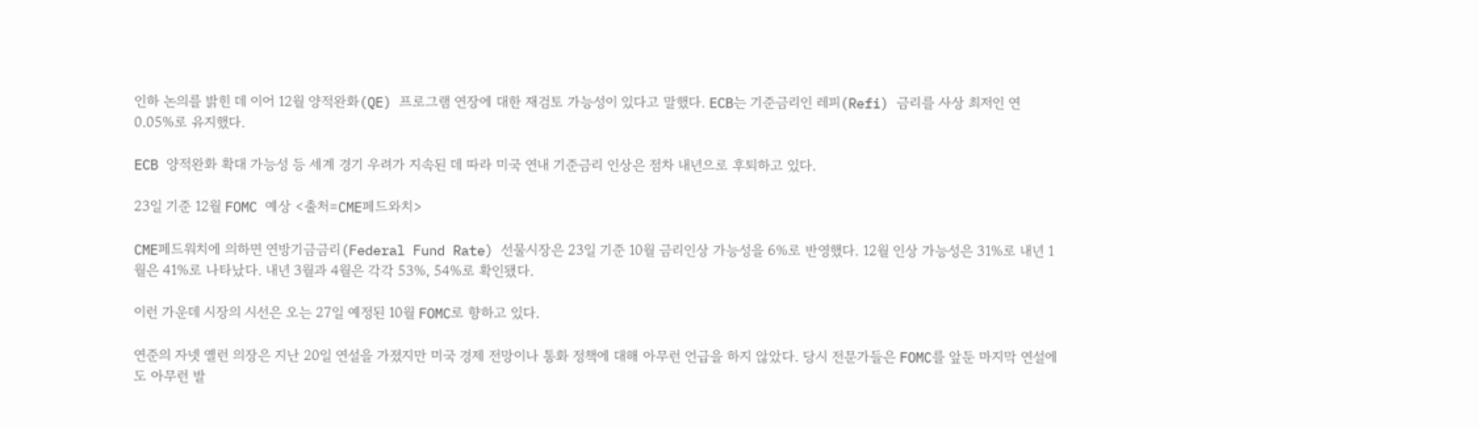인하 논의를 밝힌 데 이어 12월 양적완화(QE) 프로그램 연장에 대한 재검토 가능성이 있다고 말했다. ECB는 기준금리인 레피(Refi) 금리를 사상 최저인 연 0.05%로 유지했다.

ECB 양적완화 확대 가능성 등 세계 경기 우려가 지속된 데 따라 미국 연내 기준금리 인상은 점차 내년으로 후퇴하고 있다.

23일 기준 12월 FOMC 예상 <출처=CME페드와치>

CME페드워치에 의하면 연방기금금리(Federal Fund Rate) 선물시장은 23일 기준 10월 금리인상 가능성을 6%로 반영했다. 12월 인상 가능성은 31%로 내년 1월은 41%로 나타났다. 내년 3월과 4월은 각각 53%, 54%로 확인됐다.

이런 가운데 시장의 시선은 오는 27일 예정된 10월 FOMC로 향하고 있다.

연준의 자넷 옐런 의장은 지난 20일 연설을 가졌지만 미국 경제 전망이나 통화 정책에 대해 아무런 언급을 하지 않았다. 당시 전문가들은 FOMC를 앞둔 마지막 연설에도 아무런 발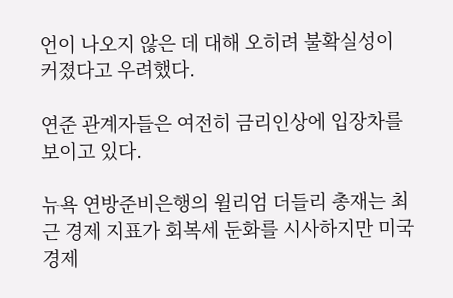언이 나오지 않은 데 대해 오히려 불확실성이 커졌다고 우려했다.

연준 관계자들은 여전히 금리인상에 입장차를 보이고 있다.

뉴욕 연방준비은행의 윌리엄 더들리 총재는 최근 경제 지표가 회복세 둔화를 시사하지만 미국 경제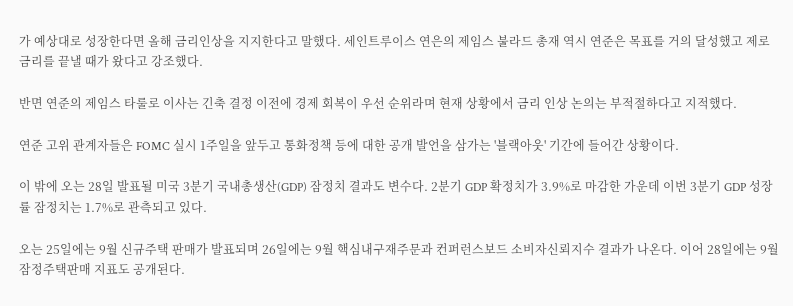가 예상대로 성장한다면 올해 금리인상을 지지한다고 말했다. 세인트루이스 연은의 제임스 불라드 총재 역시 연준은 목표를 거의 달성했고 제로 금리를 끝낼 때가 왔다고 강조했다.

반면 연준의 제임스 타룰로 이사는 긴축 결정 이전에 경제 회복이 우선 순위라며 현재 상황에서 금리 인상 논의는 부적절하다고 지적했다.

연준 고위 관계자들은 FOMC 실시 1주일을 앞두고 통화정책 등에 대한 공개 발언을 삼가는 '블랙아웃' 기간에 들어간 상황이다.

이 밖에 오는 28일 발표될 미국 3분기 국내총생산(GDP) 잠정치 결과도 변수다. 2분기 GDP 확정치가 3.9%로 마감한 가운데 이번 3분기 GDP 성장률 잠정치는 1.7%로 관측되고 있다.

오는 25일에는 9월 신규주택 판매가 발표되며 26일에는 9월 핵심내구재주문과 컨퍼런스보드 소비자신뢰지수 결과가 나온다. 이어 28일에는 9월 잠정주택판매 지표도 공개된다.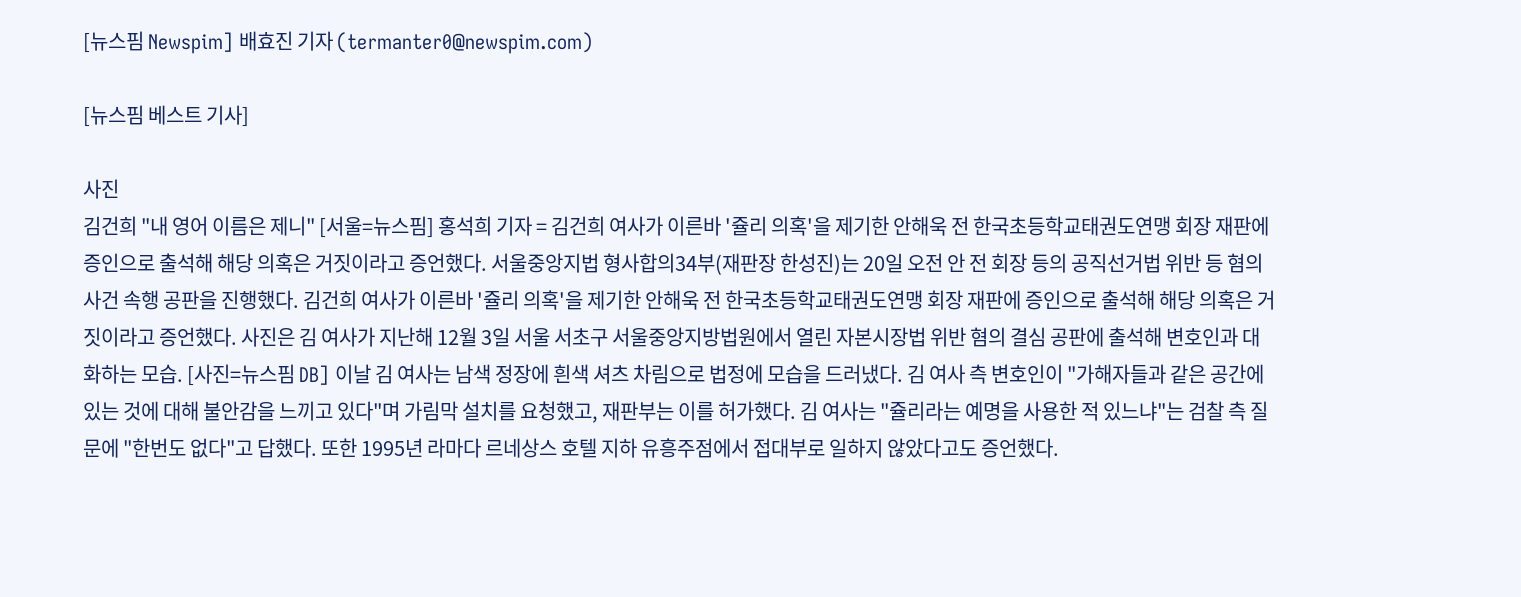[뉴스핌 Newspim] 배효진 기자 (termanter0@newspim.com)

[뉴스핌 베스트 기사]

사진
김건희 "내 영어 이름은 제니" [서울=뉴스핌] 홍석희 기자 = 김건희 여사가 이른바 '쥴리 의혹'을 제기한 안해욱 전 한국초등학교태권도연맹 회장 재판에 증인으로 출석해 해당 의혹은 거짓이라고 증언했다. 서울중앙지법 형사합의34부(재판장 한성진)는 20일 오전 안 전 회장 등의 공직선거법 위반 등 혐의 사건 속행 공판을 진행했다. 김건희 여사가 이른바 '쥴리 의혹'을 제기한 안해욱 전 한국초등학교태권도연맹 회장 재판에 증인으로 출석해 해당 의혹은 거짓이라고 증언했다. 사진은 김 여사가 지난해 12월 3일 서울 서초구 서울중앙지방법원에서 열린 자본시장법 위반 혐의 결심 공판에 출석해 변호인과 대화하는 모습. [사진=뉴스핌 DB] 이날 김 여사는 남색 정장에 흰색 셔츠 차림으로 법정에 모습을 드러냈다. 김 여사 측 변호인이 "가해자들과 같은 공간에 있는 것에 대해 불안감을 느끼고 있다"며 가림막 설치를 요청했고, 재판부는 이를 허가했다. 김 여사는 "쥴리라는 예명을 사용한 적 있느냐"는 검찰 측 질문에 "한번도 없다"고 답했다. 또한 1995년 라마다 르네상스 호텔 지하 유흥주점에서 접대부로 일하지 않았다고도 증언했다.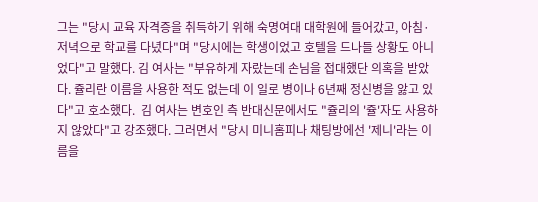그는 "당시 교육 자격증을 취득하기 위해 숙명여대 대학원에 들어갔고, 아침·저녁으로 학교를 다녔다"며 "당시에는 학생이었고 호텔을 드나들 상황도 아니었다"고 말했다. 김 여사는 "부유하게 자랐는데 손님을 접대했단 의혹을 받았다. 쥴리란 이름을 사용한 적도 없는데 이 일로 병이나 6년째 정신병을 앓고 있다"고 호소했다.  김 여사는 변호인 측 반대신문에서도 "쥴리의 '쥴'자도 사용하지 않았다"고 강조했다. 그러면서 "당시 미니홈피나 채팅방에선 '제니'라는 이름을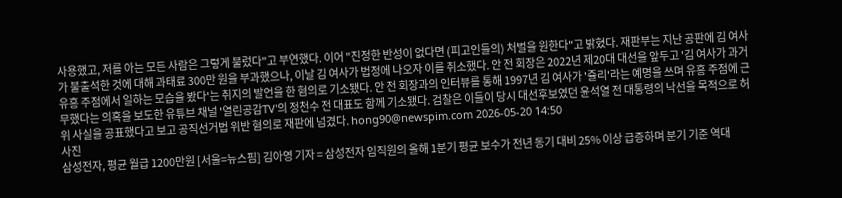사용했고, 저를 아는 모든 사람은 그렇게 불렀다"고 부연했다. 이어 "진정한 반성이 없다면 (피고인들의) 처벌을 원한다"고 밝혔다. 재판부는 지난 공판에 김 여사가 불출석한 것에 대해 과태료 300만 원을 부과했으나, 이날 김 여사가 법정에 나오자 이를 취소했다. 안 전 회장은 2022년 제20대 대선을 앞두고 '김 여사가 과거 유흥 주점에서 일하는 모습을 봤다'는 취지의 발언을 한 혐의로 기소됐다. 안 전 회장과의 인터뷰를 통해 1997년 김 여사가 '쥴리'라는 예명을 쓰며 유흥 주점에 근무했다는 의혹을 보도한 유튜브 채널 '열린공감TV'의 정천수 전 대표도 함께 기소됐다. 검찰은 이들이 당시 대선후보였던 윤석열 전 대통령의 낙선을 목적으로 허위 사실을 공표했다고 보고 공직선거법 위반 혐의로 재판에 넘겼다. hong90@newspim.com 2026-05-20 14:50
사진
삼성전자, 평균 월급 1200만원 [서울=뉴스핌] 김아영 기자 = 삼성전자 임직원의 올해 1분기 평균 보수가 전년 동기 대비 25% 이상 급증하며 분기 기준 역대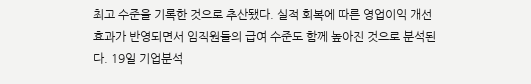최고 수준을 기록한 것으로 추산됐다. 실적 회복에 따른 영업이익 개선 효과가 반영되면서 임직원들의 급여 수준도 함께 높아진 것으로 분석된다. 19일 기업분석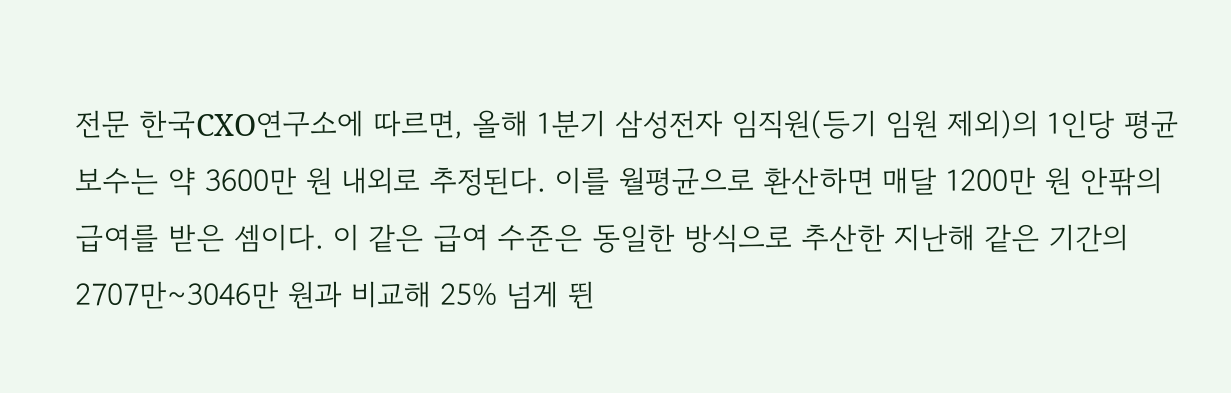전문 한국CXO연구소에 따르면, 올해 1분기 삼성전자 임직원(등기 임원 제외)의 1인당 평균 보수는 약 3600만 원 내외로 추정된다. 이를 월평균으로 환산하면 매달 1200만 원 안팎의 급여를 받은 셈이다. 이 같은 급여 수준은 동일한 방식으로 추산한 지난해 같은 기간의 2707만~3046만 원과 비교해 25% 넘게 뛴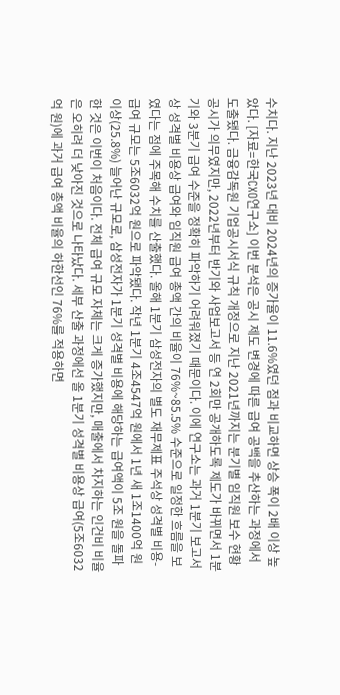수치다. 지난 2023년 대비 2024년의 증가율이 11.6%였던 점과 비교하면 상승 폭이 2배 이상 높았다. [자료=한국CXO연구소] 이번 분석은 공시 제도 변경에 따른 급여 공백을 추산하는 과정에서 도출됐다. 금융감독원 기업공시서식 규칙 개정으로 지난 2021년까지는 분기별 임직원 보수 현황 공시가 의무였지만, 2022년부터 반기와 사업보고서 등 연 2회만 공개하도록 제도가 바뀌면서 1분기와 3분기 급여 수준을 정확히 파악하기 어려워졌기 때문이다. 이에 연구소는 과거 1분기 보고서상 성격별 비용상 급여와 임직원 급여 총액 간의 비율이 76%~85.5% 수준으로 일정한 흐름을 보였다는 점에 주목해 수치를 산출했다. 올해 1분기 삼성전자의 별도 재무제표 주석상 성격별 비용-급여 규모는 5조6032억 원으로 파악됐다. 작년 1분기 4조4547억 원에서 1년 새 1조1400억 원 이상(25.8%) 늘어난 규모로, 삼성전자가 1분기 성격별 비용에 해당하는 급여액이 5조 원을 돌파한 것은 이번이 처음이다. 전체 급여 규모 자체는 크게 증가했지만, 매출에서 차지하는 인건비 비율은 오히려 더 낮아진 것으로 나타났다. 세부 산출 과정에선 올 1분기 성격별 비용상 급여(5조6032억 원)에 과거 급여 총액 비율의 하한선인 76%를 적용하면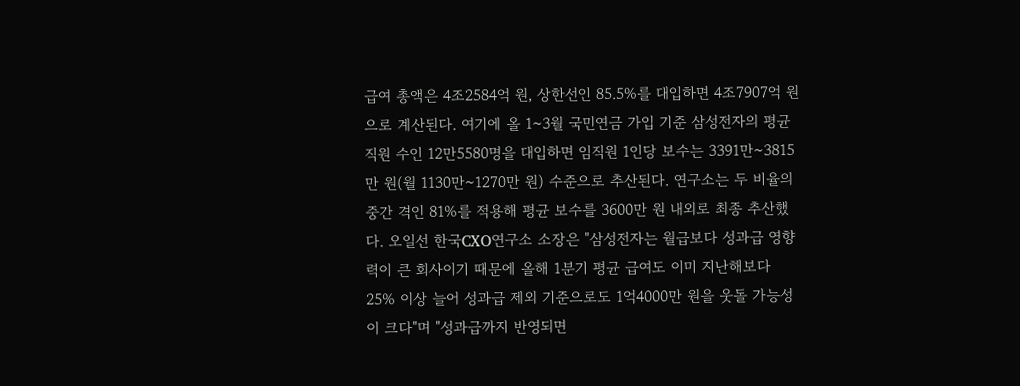급여 총액은 4조2584억 원, 상한선인 85.5%를 대입하면 4조7907억 원으로 계산된다. 여기에 올 1~3월 국민연금 가입 기준 삼성전자의 평균 직원 수인 12만5580명을 대입하면 임직원 1인당 보수는 3391만~3815만 원(월 1130만~1270만 원) 수준으로 추산된다. 연구소는 두 비율의 중간 격인 81%를 적용해 평균 보수를 3600만 원 내외로 최종 추산했다. 오일선 한국CXO연구소 소장은 "삼성전자는 월급보다 성과급 영향력이 큰 회사이기 때문에 올해 1분기 평균 급여도 이미 지난해보다 25% 이상 늘어 성과급 제외 기준으로도 1억4000만 원을 웃돌 가능성이 크다"며 "성과급까지 반영되면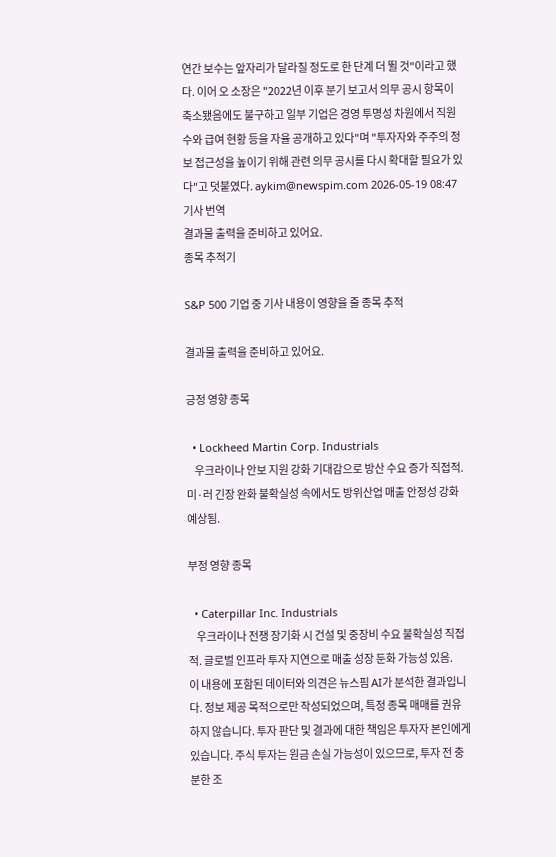연간 보수는 앞자리가 달라질 정도로 한 단계 더 뛸 것"이라고 했다. 이어 오 소장은 "2022년 이후 분기 보고서 의무 공시 항목이 축소됐음에도 불구하고 일부 기업은 경영 투명성 차원에서 직원 수와 급여 현황 등을 자율 공개하고 있다"며 "투자자와 주주의 정보 접근성을 높이기 위해 관련 의무 공시를 다시 확대할 필요가 있다"고 덧붙였다. aykim@newspim.com 2026-05-19 08:47
기사 번역
결과물 출력을 준비하고 있어요.
종목 추적기

S&P 500 기업 중 기사 내용이 영향을 줄 종목 추적

결과물 출력을 준비하고 있어요.

긍정 영향 종목

  • Lockheed Martin Corp. Industrials
    우크라이나 안보 지원 강화 기대감으로 방산 수요 증가 직접적. 미·러 긴장 완화 불확실성 속에서도 방위산업 매출 안정성 강화 예상됨.

부정 영향 종목

  • Caterpillar Inc. Industrials
    우크라이나 전쟁 장기화 시 건설 및 중장비 수요 불확실성 직접적. 글로벌 인프라 투자 지연으로 매출 성장 둔화 가능성 있음.
이 내용에 포함된 데이터와 의견은 뉴스핌 AI가 분석한 결과입니다. 정보 제공 목적으로만 작성되었으며, 특정 종목 매매를 권유하지 않습니다. 투자 판단 및 결과에 대한 책임은 투자자 본인에게 있습니다. 주식 투자는 원금 손실 가능성이 있으므로, 투자 전 충분한 조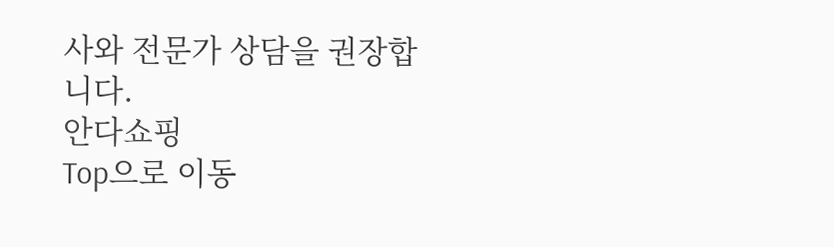사와 전문가 상담을 권장합니다.
안다쇼핑
Top으로 이동